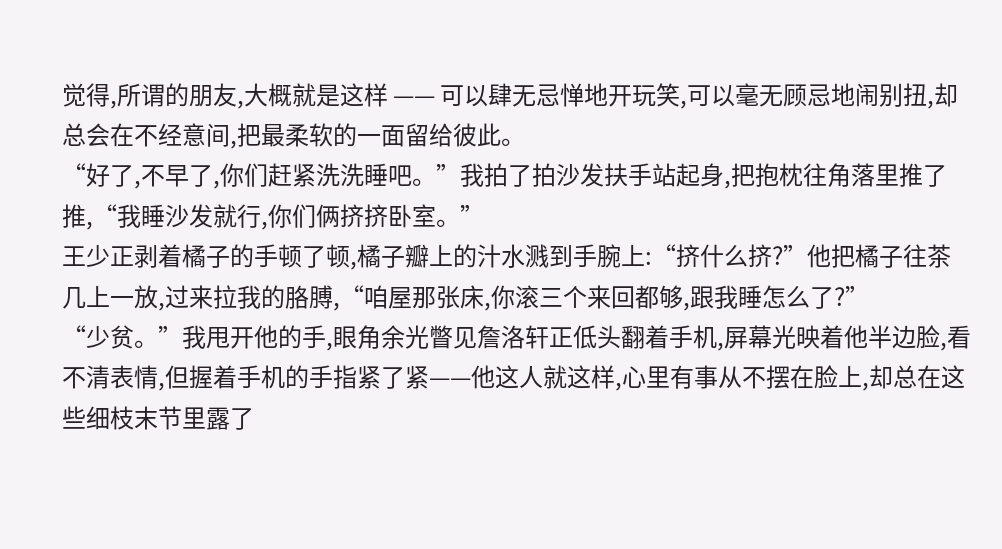觉得,所谓的朋友,大概就是这样 —— 可以肆无忌惮地开玩笑,可以毫无顾忌地闹别扭,却总会在不经意间,把最柔软的一面留给彼此。
“好了,不早了,你们赶紧洗洗睡吧。”我拍了拍沙发扶手站起身,把抱枕往角落里推了推,“我睡沙发就行,你们俩挤挤卧室。”
王少正剥着橘子的手顿了顿,橘子瓣上的汁水溅到手腕上:“挤什么挤?”他把橘子往茶几上一放,过来拉我的胳膊,“咱屋那张床,你滚三个来回都够,跟我睡怎么了?”
“少贫。”我甩开他的手,眼角余光瞥见詹洛轩正低头翻着手机,屏幕光映着他半边脸,看不清表情,但握着手机的手指紧了紧——他这人就这样,心里有事从不摆在脸上,却总在这些细枝末节里露了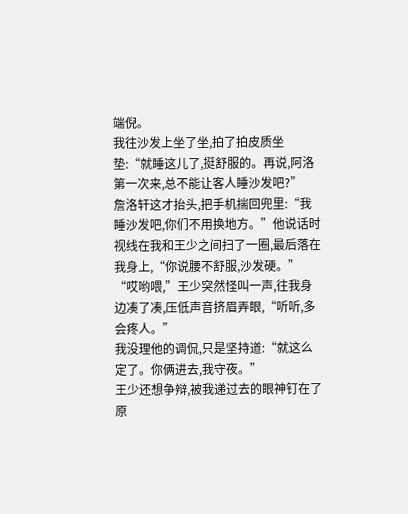端倪。
我往沙发上坐了坐,拍了拍皮质坐垫:“就睡这儿了,挺舒服的。再说,阿洛第一次来,总不能让客人睡沙发吧?”
詹洛轩这才抬头,把手机揣回兜里:“我睡沙发吧,你们不用换地方。”他说话时视线在我和王少之间扫了一圈,最后落在我身上,“你说腰不舒服,沙发硬。”
“哎哟喂,”王少突然怪叫一声,往我身边凑了凑,压低声音挤眉弄眼,“听听,多会疼人。”
我没理他的调侃,只是坚持道:“就这么定了。你俩进去,我守夜。”
王少还想争辩,被我递过去的眼神钉在了原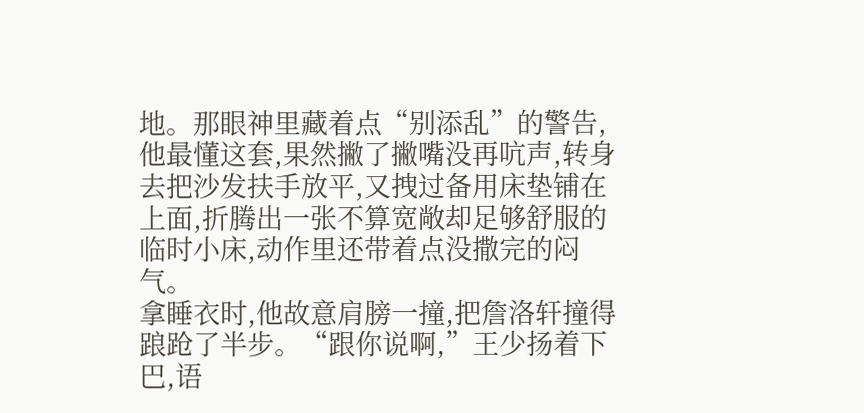地。那眼神里藏着点“别添乱”的警告,他最懂这套,果然撇了撇嘴没再吭声,转身去把沙发扶手放平,又拽过备用床垫铺在上面,折腾出一张不算宽敞却足够舒服的临时小床,动作里还带着点没撒完的闷气。
拿睡衣时,他故意肩膀一撞,把詹洛轩撞得踉跄了半步。“跟你说啊,”王少扬着下巴,语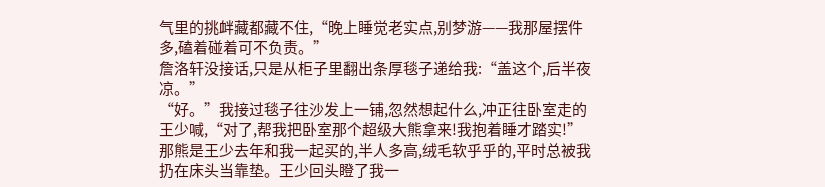气里的挑衅藏都藏不住,“晚上睡觉老实点,别梦游——我那屋摆件多,磕着碰着可不负责。”
詹洛轩没接话,只是从柜子里翻出条厚毯子递给我:“盖这个,后半夜凉。”
“好。”我接过毯子往沙发上一铺,忽然想起什么,冲正往卧室走的王少喊,“对了,帮我把卧室那个超级大熊拿来!我抱着睡才踏实!”
那熊是王少去年和我一起买的,半人多高,绒毛软乎乎的,平时总被我扔在床头当靠垫。王少回头瞪了我一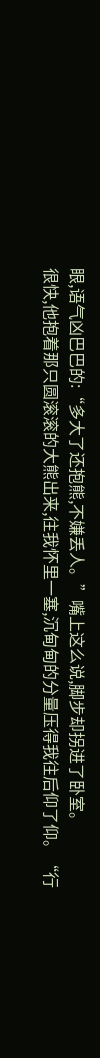眼,语气凶巴巴的:“多大了还抱熊,不嫌丢人。”嘴上这么说,脚步却拐进了卧室。
很快,他抱着那只圆滚滚的大熊出来,往我怀里一塞,沉甸甸的分量压得我往后仰了仰。“行